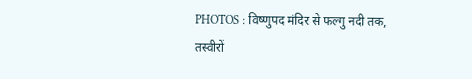PHOTOS : विष्णुपद मंदिर से फल्गु नदी तक, तस्वीरों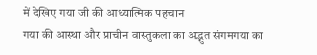में देखिए गया जी की आध्यात्मिक पहचान
गया की आस्था और प्राचीन वास्तुकला का अद्भुत संगमगया का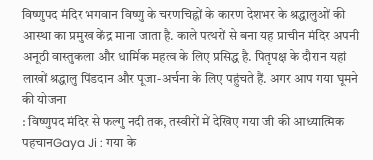विष्णुपद मंदिर भगवान विष्णु के चरणचिह्नों के कारण देशभर के श्रद्धालुओं की आस्था का प्रमुख केंद्र माना जाता है. काले पत्थरों से बना यह प्राचीन मंदिर अपनी अनूठी वास्तुकला और धार्मिक महत्व के लिए प्रसिद्ध है. पितृपक्ष के दौरान यहां लाखों श्रद्धालु पिंडदान और पूजा-अर्चना के लिए पहुंचते हैं. अगर आप गया घूमने की योजना
: विष्णुपद मंदिर से फल्गु नदी तक, तस्वीरों में देखिए गया जी की आध्यात्मिक पहचानGaya Ji : गया के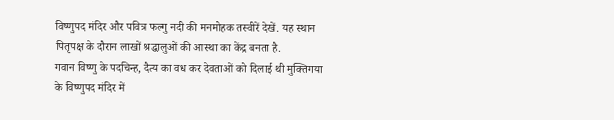विष्णुपद मंदिर और पवित्र फल्गु नदी की मनमोहक तस्वीरें देखें. यह स्थान पितृपक्ष के दौरान लाखों श्रद्धालुओं की आस्था का केंद्र बनता है.
गवान विष्णु के पदचिन्ह, दैत्य का वध कर देवताओं को दिलाई थी मुक्तिगया के विष्णुपद मंदिर में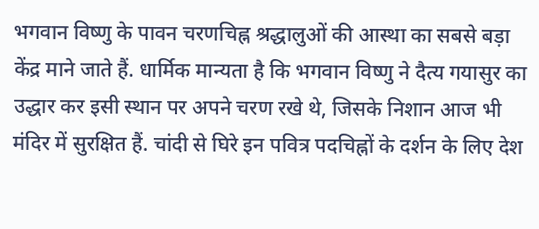भगवान विष्णु के पावन चरणचिह्न श्रद्धालुओं की आस्था का सबसे बड़ा केंद्र माने जाते हैं. धार्मिक मान्यता है कि भगवान विष्णु ने दैत्य गयासुर का उद्धार कर इसी स्थान पर अपने चरण रखे थे, जिसके निशान आज भी मंदिर में सुरक्षित हैं. चांदी से घिरे इन पवित्र पदचिह्नों के दर्शन के लिए देश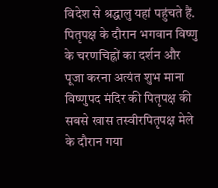विदेश से श्रद्धालु यहां पहुंचते हैं. पितृपक्ष के दौरान भगवान विष्णु के चरणचिह्नों का दर्शन और पूजा करना अत्यंत शुभ माना
विष्णुपद मंदिर की पितृपक्ष की सबसे खास तस्वीरपितृपक्ष मेले के दौरान गया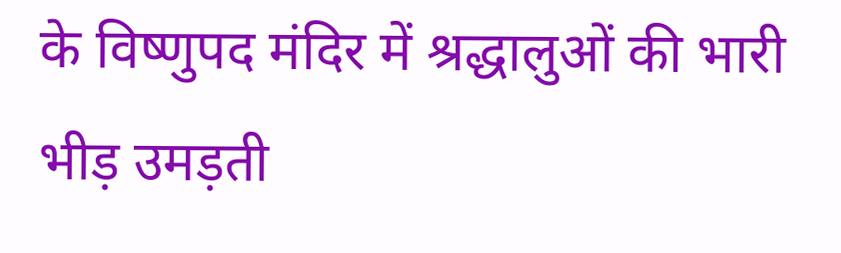के विष्णुपद मंदिर में श्रद्धालुओं की भारी भीड़ उमड़ती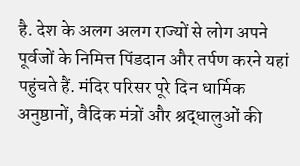है. देश के अलग अलग राज्यों से लोग अपने पूर्वजों के निमित्त पिंडदान और तर्पण करने यहां पहुंचते हैं. मंदिर परिसर पूरे दिन धार्मिक अनुष्ठानों, वैदिक मंत्रों और श्रद्धालुओं की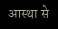आस्था से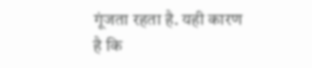गूंजता रहता है. यही कारण है कि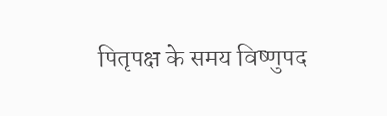पितृपक्ष के समय विष्णुपद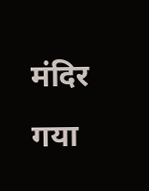मंदिर गया